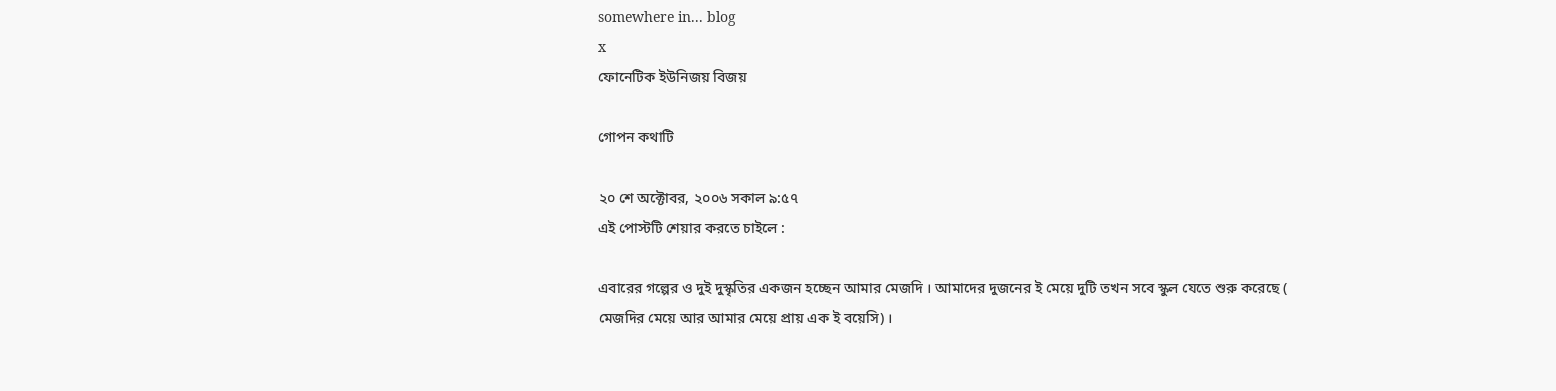somewhere in... blog
x
ফোনেটিক ইউনিজয় বিজয়

গোপন কথাটি

২০ শে অক্টোবর, ২০০৬ সকাল ৯:৫৭
এই পোস্টটি শেয়ার করতে চাইলে :

এবারের গল্পের ও দুই দুস্কৃতির একজন হচ্ছেন আমার মেজদি । আমাদের দুজনের ই মেয়ে দুটি তখন সবে স্কুল যেতে শুরু করেছে ( মেজদির মেয়ে আর আমার মেয়ে প্রায় এক ই বয়েসি) ।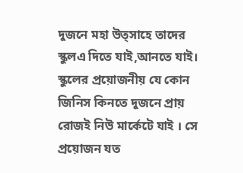দুজনে মহা উত্সাহে তাদের স্কুলএ দিতে যাই,আনতে যাই। স্কুলের প্রয়োজনীয় যে কোন জিনিস কিনতে দুজনে প্রায় রোজই নিউ মার্কেটে যাই । সে প্রয়োজন যত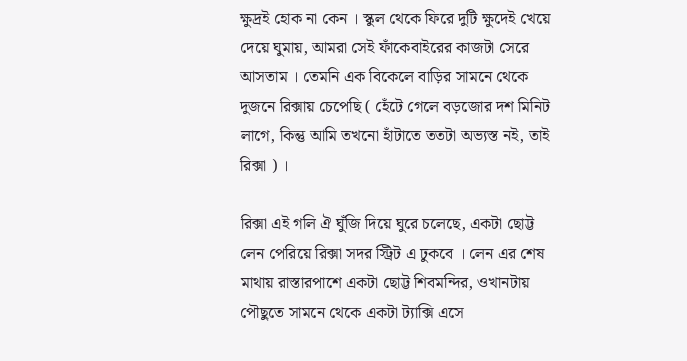ক্ষুদ্রই হোক না কেন । স্কুল থেকে ফিরে দুটি ক্ষুদেই খেয়ে দেয়ে ঘুমায়, আমরা সেই ফাঁকেবাইরের কাজটা সেরে আসতাম । তেমনি এক বিকেলে বাড়ির সামনে থেকে দুজনে রিক্সায় চেপেছি ( হেঁটে গেলে বড়জোর দশ মিনিট লাগে, কিন্তু আমি তখনো হাঁটাতে ততটা অভ্যস্ত নই, তাই রিক্সা ) ।

রিক্সা এই গলি ঐ ঘুঁজি দিয়ে ঘুরে চলেছে, একটা ছোট্ট লেন পেরিয়ে রিক্সা সদর স্ট্রিট এ ঢুকবে । লেন এর শেষ মাথায় রাস্তারপাশে একটা ছোট্ট শিবমন্দির, ওখানটায় পৌছুতে সামনে থেকে একটা ট্যাক্সি এসে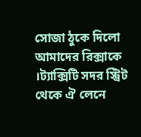সোজা ঠুকে দিলো আমাদের রিক্সাকে ।ট্যাক্সিটি সদর স্ট্রিট থেকে ঐ লেনে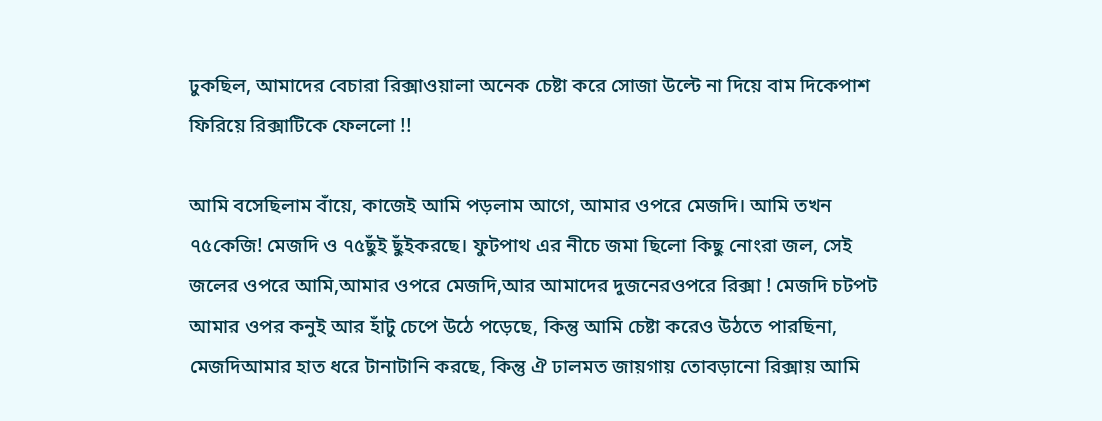ঢুকছিল, আমাদের বেচারা রিক্সাওয়ালা অনেক চেষ্টা করে সোজা উল্টে না দিয়ে বাম দিকেপাশ ফিরিয়ে রিক্সাটিকে ফেললো !!

আমি বসেছিলাম বাঁয়ে, কাজেই আমি পড়লাম আগে, আমার ওপরে মেজদি। আমি তখন ৭৫কেজি! মেজদি ও ৭৫ছুঁই ছুঁইকরছে। ফুটপাথ এর নীচে জমা ছিলো কিছু নোংরা জল, সেই জলের ওপরে আমি,আমার ওপরে মেজদি,আর আমাদের দুজনেরওপরে রিক্সা ! মেজদি চটপট আমার ওপর কনুই আর হাঁটু চেপে উঠে পড়েছে, কিন্তু আমি চেষ্টা করেও উঠতে পারছিনা, মেজদিআমার হাত ধরে টানাটানি করছে, কিন্তু ঐ ঢালমত জায়গায় তোবড়ানো রিক্সায় আমি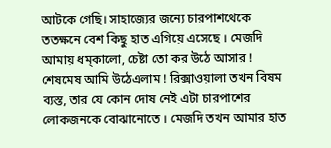আটকে গেছি। সাহাজ্যের জন্যে চারপাশথেকে ততক্ষনে বেশ কিছু হাত এগিয়ে এসেছে । মেজদি আমায় ধম্কালো, চেষ্টা তো কর উঠে আসার ! শেষমেষ আমি উঠেএলাম ! রিক্সাওয়ালা তখন বিষম ব্যস্ত, তার যে কোন দোষ নেই এটা চারপাশের লোকজনকে বোঝানোতে । মেজদি তখন আমার হাত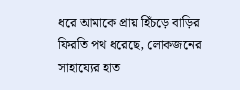ধরে আমাকে প্রায় হিঁচড়ে বাড়ির ফিরতি পথ ধরেছে, লোকজনের সাহায্যের হাত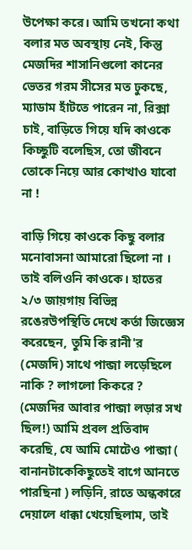উপেক্ষা করে। আমি তখনো কথা বলার মত অবস্থায় নেই, কিন্তু মেজদির শাসানিগুলো কানের ভেতর গরম সীসের মত ঢুকছে, ম্যাডাম হাঁটতে পারেন না, রিক্সা চাই, বাড়িতে গিয়ে যদি কাওকে কিচ্ছুটি বলেছিস, তো জীবনে তোকে নিয়ে আর কোত্থাও যাবো না !

বাড়ি গিয়ে কাওকে কিছু বলার মনোবাসনা আমারো ছিলো না । তাই বলিওনি কাওকে। হাতের ২/৩ জায়গায় বিভিন্ন রঙেরউপস্থিতি দেখে কর্তা জিজ্ঞেস করেছেন, তুমি কি রানী'র (মেজদি) সাথে পান্জা লড়েছিলে নাকি ? লাগলো কিকরে ? (মেজদির আবার পান্জা লড়ার সখ ছিল!) আমি প্রবল প্রতিবাদ করেছি, যে আমি মোটেও পান্জা ( বানানটাকেকিছুতেই বাগে আনতে পারছিনা ) লড়িনি, রাতে অন্ধকারে দেয়ালে ধাক্কা খেয়েছিলাম, তাই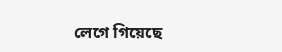লেগে গিয়েছে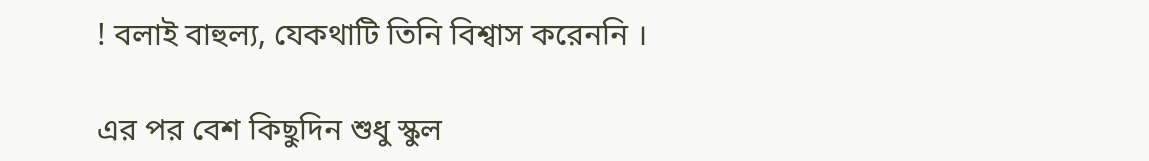! বলাই বাহুল্য, যেকথাটি তিনি বিশ্বাস করেননি ।

এর পর বেশ কিছুদিন শুধু স্কুল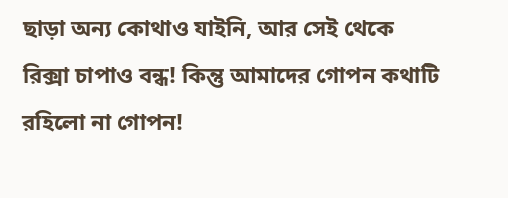ছাড়া অন্য কোথাও যাইনি, আর সেই থেকে রিক্সা চাপাও বন্ধ! কিন্তু আমাদের গোপন কথাটি রহিলো না গোপন!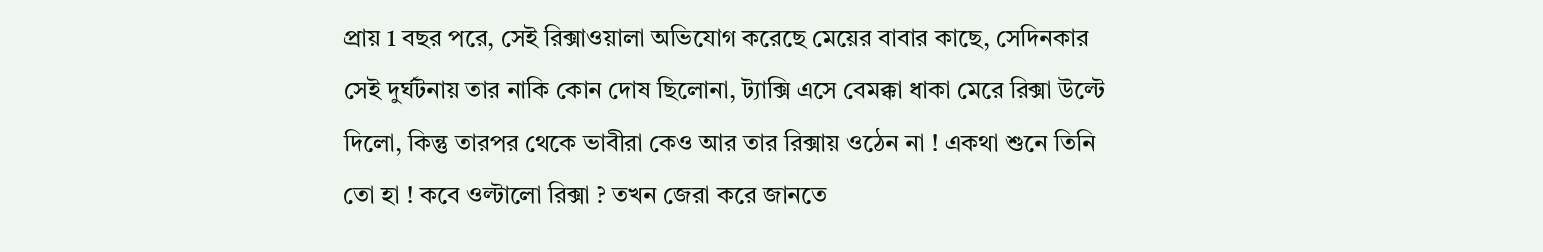প্রায় 1 বছর পরে, সেই রিক্সাওয়ালা অভিযোগ করেছে মেয়ের বাবার কাছে, সেদিনকার সেই দুর্ঘটনায় তার নাকি কোন দোষ ছিলোনা, ট্যাক্সি এসে বেমক্কা ধাকা মেরে রিক্সা উল্টে দিলো, কিন্তু তারপর থেকে ভাবীরা কেও আর তার রিক্সায় ওঠেন না ! একথা শুনে তিনি তো হা ! কবে ওল্টালো রিক্সা ? তখন জেরা করে জানতে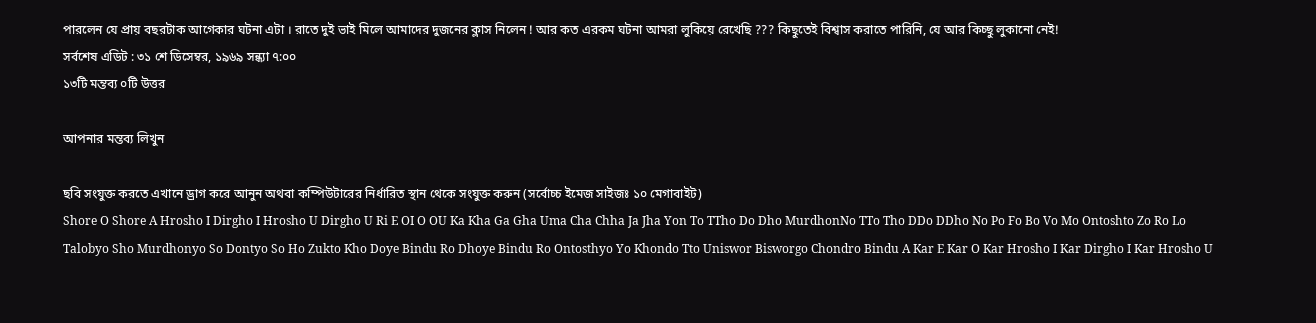পারলেন যে প্রায় বছরটাক আগেকার ঘটনা এটা । রাতে দুই ভাই মিলে আমাদের দুজনের ক্লাস নিলেন ! আর কত এরকম ঘটনা আমরা লুকিয়ে রেখেছি ??? কিছুতেই বিশ্বাস করাতে পারিনি, যে আর কিচ্ছু লুকানো নেই!
সর্বশেষ এডিট : ৩১ শে ডিসেম্বর, ১৯৬৯ সন্ধ্যা ৭:০০
১৩টি মন্তব্য ০টি উত্তর

আপনার মন্তব্য লিখুন

ছবি সংযুক্ত করতে এখানে ড্রাগ করে আনুন অথবা কম্পিউটারের নির্ধারিত স্থান থেকে সংযুক্ত করুন (সর্বোচ্চ ইমেজ সাইজঃ ১০ মেগাবাইট)
Shore O Shore A Hrosho I Dirgho I Hrosho U Dirgho U Ri E OI O OU Ka Kha Ga Gha Uma Cha Chha Ja Jha Yon To TTho Do Dho MurdhonNo TTo Tho DDo DDho No Po Fo Bo Vo Mo Ontoshto Zo Ro Lo Talobyo Sho Murdhonyo So Dontyo So Ho Zukto Kho Doye Bindu Ro Dhoye Bindu Ro Ontosthyo Yo Khondo Tto Uniswor Bisworgo Chondro Bindu A Kar E Kar O Kar Hrosho I Kar Dirgho I Kar Hrosho U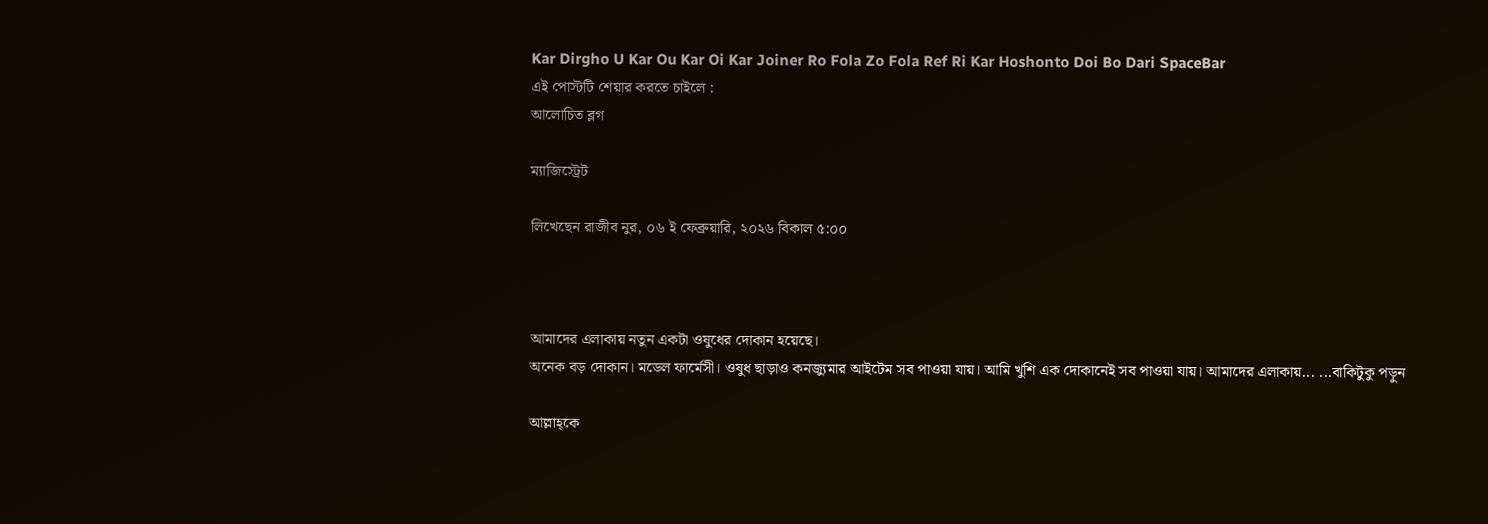Kar Dirgho U Kar Ou Kar Oi Kar Joiner Ro Fola Zo Fola Ref Ri Kar Hoshonto Doi Bo Dari SpaceBar
এই পোস্টটি শেয়ার করতে চাইলে :
আলোচিত ব্লগ

ম্যাজিস্ট্রেট

লিখেছেন রাজীব নুর, ০৬ ই ফেব্রুয়ারি, ২০২৬ বিকাল ৫:০০



আমাদের এলাকায় নতুন একটা ওষুধের দোকান হয়েছে।
অনেক বড় দোকান। মডেল ফার্মেসী। ওষুধ ছাড়াও কনজ্যুমার আইটেম সব পাওয়া যায়। আমি খুশি এক দোকানেই সব পাওয়া যায়। আমাদের এলাকায়... ...বাকিটুকু পড়ুন

আল্লাহ্‌কে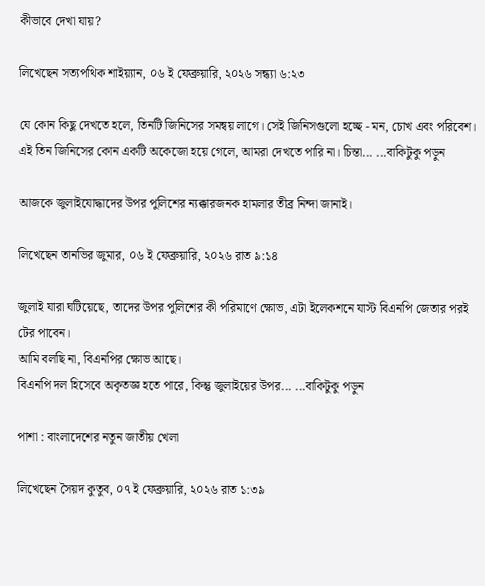কীভাবে দেখা যায়?

লিখেছেন সত্যপথিক শাইয়্যান, ০৬ ই ফেব্রুয়ারি, ২০২৬ সন্ধ্যা ৬:২৩

যে কোন কিছু দেখতে হলে, তিনটি জিনিসের সমন্বয় লাগে। সেই জিনিসগুলো হচ্ছে - মন, চোখ এবং পরিবেশ। এই তিন জিনিসের কোন একটি অকেজো হয়ে গেলে, আমরা দেখতে পারি না। চিন্তা... ...বাকিটুকু পড়ুন

আজকে জুলাইযোদ্ধাদের উপর পুলিশের ন্যক্কারজনক হামলার তীব্র নিন্দা জানাই।

লিখেছেন তানভির জুমার, ০৬ ই ফেব্রুয়ারি, ২০২৬ রাত ৯:১৪

জুলাই যারা ঘটিয়েছে, তাদের উপর পুলিশের কী পরিমাণে ক্ষোভ, এটা ইলেকশনে যাস্ট বিএনপি জেতার পরই টের পাবেন।
আমি বলছি না, বিএনপির ক্ষোভ আছে।
বিএনপি দল হিসেবে অকৃতজ্ঞ হতে পারে, কিন্তু জুলাইয়ের উপর... ...বাকিটুকু পড়ুন

পাশা : বাংলাদেশের নতুন জাতীয় খেলা

লিখেছেন সৈয়দ কুতুব, ০৭ ই ফেব্রুয়ারি, ২০২৬ রাত ১:৩৯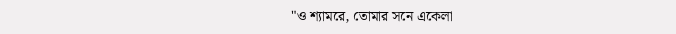"ও শ্যামরে, তোমার সনে একেলা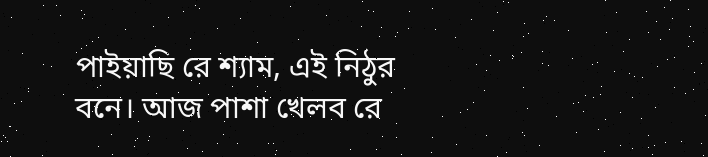পাইয়াছি রে শ্যাম, এই নিঠুর বনে। আজ পাশা খেলব রে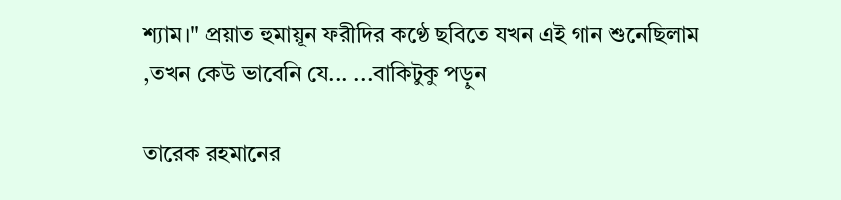শ্যাম।" প্রয়াত হুমায়ূন ফরীদির কণ্ঠে ছবিতে যখন এই গান শুনেছিলাম ,তখন কেউ ভাবেনি যে... ...বাকিটুকু পড়ুন

তারেক রহমানের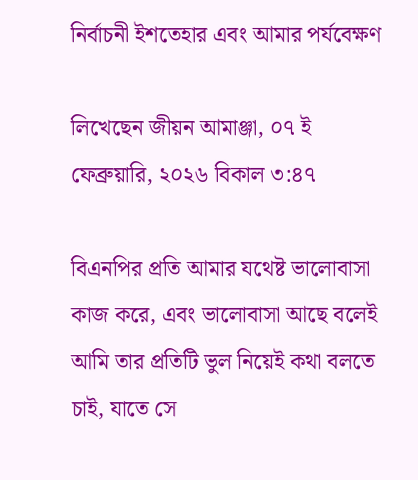নির্বাচনী ইশতেহার এবং আমার পর্যবেক্ষণ

লিখেছেন জীয়ন আমাঞ্জা, ০৭ ই ফেব্রুয়ারি, ২০২৬ বিকাল ৩:৪৭

বিএনপির প্রতি আমার যথেষ্ট ভালোবাসা কাজ করে, এবং ভালোবাসা আছে বলেই আমি তার প্রতিটি ভুল নিয়েই কথা বলতে চাই, যাতে সে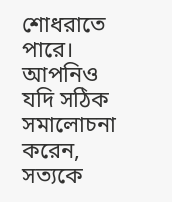শোধরাতে পারে। আপনিও যদি সঠিক সমালোচনা করেন, সত্যকে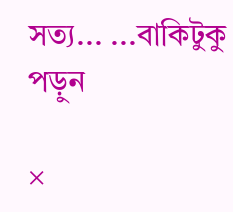সত্য... ...বাকিটুকু পড়ুন

×